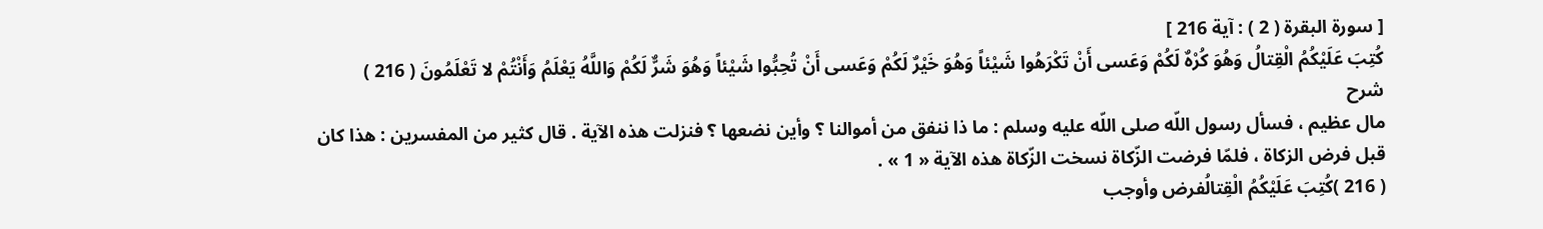[ سورة البقرة ( 2 ) : آية 216 ]
كُتِبَ عَلَيْكُمُ الْقِتالُ وَهُوَ كُرْهٌ لَكُمْ وَعَسى أَنْ تَكْرَهُوا شَيْئاً وَهُوَ خَيْرٌ لَكُمْ وَعَسى أَنْ تُحِبُّوا شَيْئاً وَهُوَ شَرٌّ لَكُمْ وَاللَّهُ يَعْلَمُ وَأَنْتُمْ لا تَعْلَمُونَ ( 216 )
شرح
مال عظيم ، فسأل رسول اللّه صلى اللّه عليه وسلم : ما ذا ننفق من أموالنا ؟ وأين نضعها ؟ فنزلت هذه الآية . قال كثير من المفسرين : هذا كان قبل فرض الزكاة ، فلمّا فرضت الزّكاة نسخت الزّكاة هذه الآية « 1 » .
( 216 )كُتِبَ عَلَيْكُمُ الْقِتالُفرض وأوجب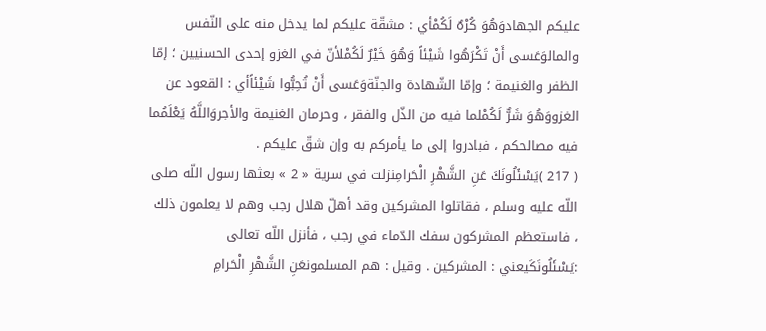عليكم الجهادوَهُوَ كُرْهٌ لَكُمْأي : مشقّة عليكم لما يدخل منه على النّفس والمالوَعَسى أَنْ تَكْرَهُوا شَيْئاً وَهُوَ خَيْرٌ لَكُمْلأنّ في الغزو إحدى الحسنيين ؛ إمّا الظفر والغنيمة ؛ وإمّا الشّهادة والجنّةوَعَسى أَنْ تُحِبُّوا شَيْئاًأي : القعود عن الغزووَهُوَ شَرٌّ لَكُمْلما فيه من الذّل والفقر ، وحرمان الغنيمة والأجروَاللَّهُ يَعْلَمُما فيه مصالحكم ، فبادروا إلى ما يأمركم به وإن شقّ عليكم .
( 217 )يَسْئَلُونَكَ عَنِ الشَّهْرِ الْحَرامِنزلت في سرية « 2 » بعثها رسول اللّه صلى اللّه عليه وسلم ، فقاتلوا المشركين وقد أهلّ هلال رجب وهم لا يعلمون ذلك ، فاستعظم المشركون سفك الدّماء في رجب ، فأنزل اللّه تعالى :يَسْئَلُونَكَيعني : المشركين . وقيل : هم المسلمونعَنِ الشَّهْرِ الْحَرامِ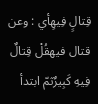قِتالٍ فِيهِأي : وعن قتال فيهقُلْ قِتالٌ فِيهِ كَبِيرٌثمّ ابتدأ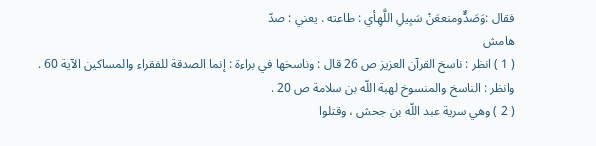فقال :وَصَدٌّومنععَنْ سَبِيلِ اللَّهِأي : طاعته . يعني : صدّ
هامش
( 1 ) انظر : ناسخ القرآن العزيز ص 26 قال : وناسخها في براءة : إنما الصدقة للفقراء والمساكين الآية 60 .
وانظر : الناسخ والمنسوخ لهبة اللّه بن سلامة ص 20 .
( 2 ) وهي سرية عبد اللّه بن جحش ، وقتلوا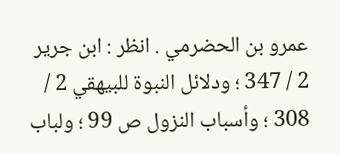عمرو بن الحضرمي . انظر : ابن جرير 2 / 347 ؛ ودلائل النبوة للبيهقي 2 / 308 ؛ وأسباب النزول ص 99 ؛ ولباب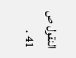النقول ص 41 .